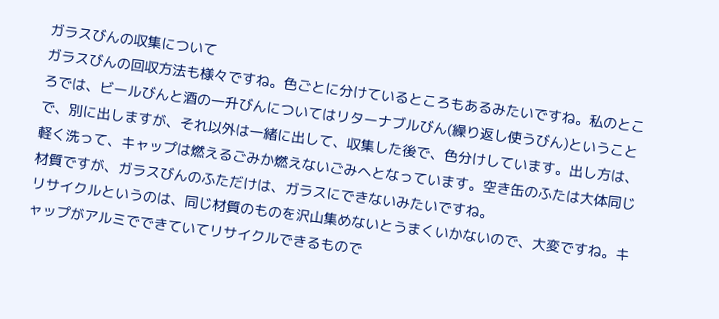ガラスびんの収集について
ガラスびんの回収方法も様々ですね。色ごとに分けているところもあるみたいですね。私のところでは、ビールびんと酒の一升びんについてはリターナブルびん(繰り返し使うびん)ということで、別に出しますが、それ以外は一緒に出して、収集した後で、色分けしています。出し方は、軽く洗って、キャップは燃えるごみか燃えないごみへとなっています。空き缶のふたは大体同じ材質ですが、ガラスびんのふただけは、ガラスにできないみたいですね。
リサイクルというのは、同じ材質のものを沢山集めないとうまくいかないので、大変ですね。キャップがアルミでできていてリサイクルできるもので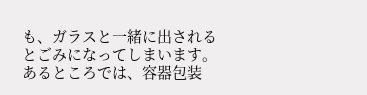も、ガラスと一緒に出されるとごみになってしまいます。
あるところでは、容器包装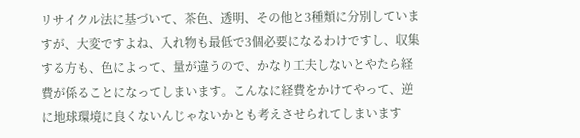リサイクル法に基づいて、茶色、透明、その他と3種類に分別していますが、大変ですよね、入れ物も最低で3個必要になるわけですし、収集する方も、色によって、量が違うので、かなり工夫しないとやたら経費が係ることになってしまいます。こんなに経費をかけてやって、逆に地球環境に良くないんじゃないかとも考えさせられてしまいます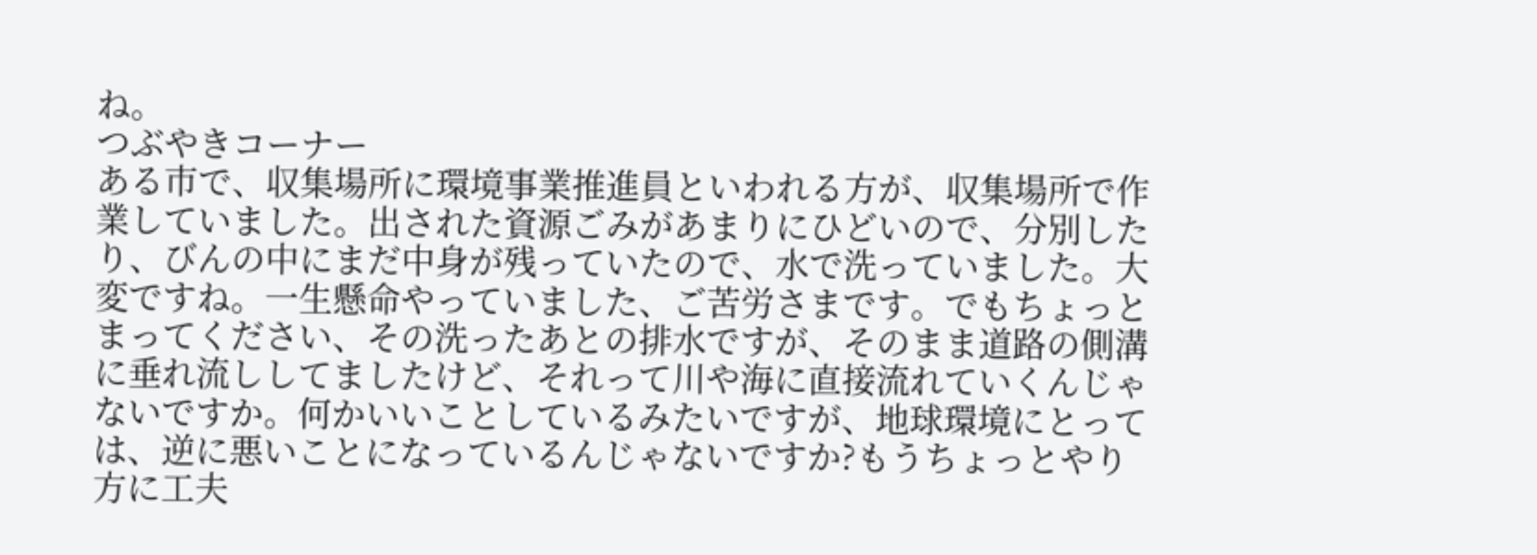ね。
つぶやきコーナー
ある市で、収集場所に環境事業推進員といわれる方が、収集場所で作業していました。出された資源ごみがあまりにひどいので、分別したり、びんの中にまだ中身が残っていたので、水で洗っていました。大変ですね。一生懸命やっていました、ご苦労さまです。でもちょっとまってください、その洗ったあとの排水ですが、そのまま道路の側溝に垂れ流ししてましたけど、それって川や海に直接流れていくんじゃないですか。何かいいことしているみたいですが、地球環境にとっては、逆に悪いことになっているんじゃないですか?もうちょっとやり方に工夫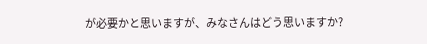が必要かと思いますが、みなさんはどう思いますか?